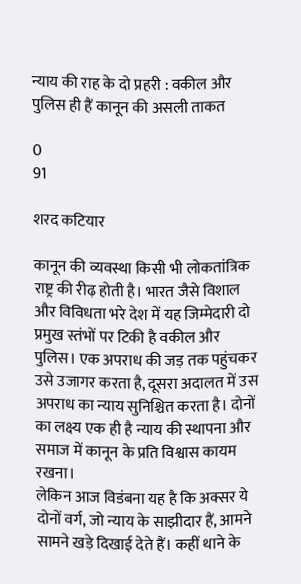न्याय की राह के दो प्रहरी : वकील और पुलिस ही हैं कानून की असली ताकत

0
91

शरद कटियार

कानून की व्यवस्था किसी भी लोकतांत्रिक राष्ट्र की रीढ़ होती है। भारत जैसे विशाल और विविधता भरे देश में यह जिम्मेदारी दो प्रमुख स्तंभों पर टिकी है वकील और पुलिस। एक अपराध की जड़ तक पहुंचकर उसे उजागर करता है, दूसरा अदालत में उस अपराध का न्याय सुनिश्चित करता है। दोनों का लक्ष्य एक ही है न्याय की स्थापना और समाज में कानून के प्रति विश्वास कायम रखना।
लेकिन आज विडंबना यह है कि अक्सर ये दोनों वर्ग, जो न्याय के साझीदार हैं, आमने सामने खड़े दिखाई देते हैं। कहीं थाने के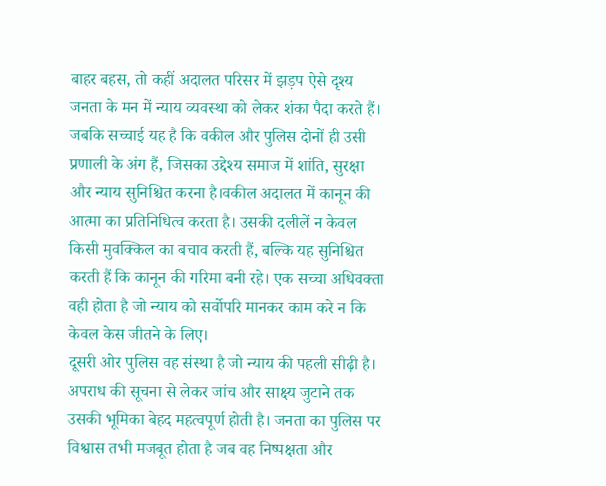बाहर बहस, तो कहीं अदालत परिसर में झड़प ऐसे दृश्य जनता के मन में न्याय व्यवस्था को लेकर शंका पैदा करते हैं। जबकि सच्चाई यह है कि वकील और पुलिस दोनों ही उसी प्रणाली के अंग हैं, जिसका उद्देश्य समाज में शांति, सुरक्षा और न्याय सुनिश्चित करना है।वकील अदालत में कानून की आत्मा का प्रतिनिधित्व करता है। उसकी दलीलें न केवल किसी मुवक्किल का बचाव करती हैं, बल्कि यह सुनिश्चित करती हैं कि कानून की गरिमा बनी रहे। एक सच्चा अधिवक्ता वही होता है जो न्याय को सर्वोपरि मानकर काम करे न कि केवल केस जीतने के लिए।
दूसरी ओर पुलिस वह संस्था है जो न्याय की पहली सीढ़ी है। अपराध की सूचना से लेकर जांच और साक्ष्य जुटाने तक उसकी भूमिका बेहद महत्वपूर्ण होती है। जनता का पुलिस पर विश्वास तभी मजबूत होता है जब वह निष्पक्षता और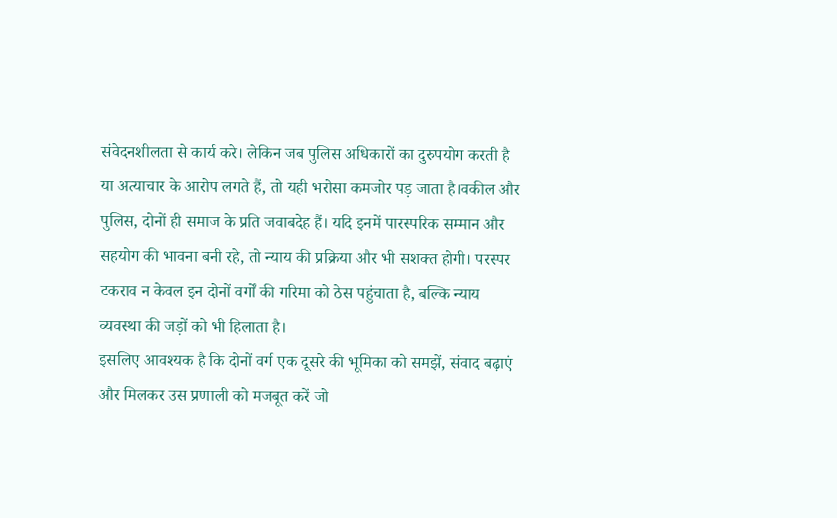संवेदनशीलता से कार्य करे। लेकिन जब पुलिस अधिकारों का दुरुपयोग करती है या अत्याचार के आरोप लगते हैं, तो यही भरोसा कमजोर पड़ जाता है।वकील और पुलिस, दोनों ही समाज के प्रति जवाबदेह हैं। यदि इनमें पारस्परिक सम्मान और सहयोग की भावना बनी रहे, तो न्याय की प्रक्रिया और भी सशक्त होगी। परस्पर टकराव न केवल इन दोनों वर्गों की गरिमा को ठेस पहुंचाता है, बल्कि न्याय व्यवस्था की जड़ों को भी हिलाता है।
इसलिए आवश्यक है कि दोनों वर्ग एक दूसरे की भूमिका को समझें, संवाद बढ़ाएं और मिलकर उस प्रणाली को मजबूत करें जो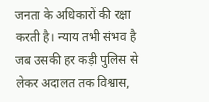जनता के अधिकारों की रक्षा करती है। न्याय तभी संभव है जब उसकी हर कड़ी पुलिस से लेकर अदालत तक विश्वास,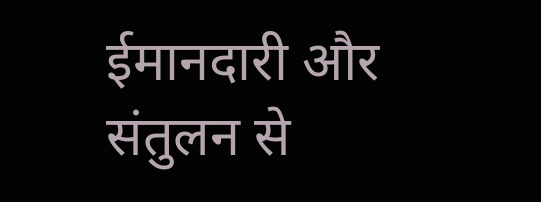ईमानदारी और संतुलन से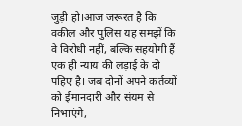जुड़ी हो।आज जरूरत है कि वकील और पुलिस यह समझें कि वे विरोधी नहीं, बल्कि सहयोगी हैं एक ही न्याय की लड़ाई के दो पहिए है। जब दोनों अपने कर्तव्यों को ईमानदारी और संयम से निभाएंगे,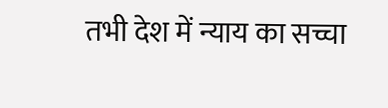तभी देश में न्याय का सच्चा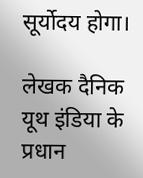सूर्योदय होगा।

लेखक दैनिक यूथ इंडिया के प्रधान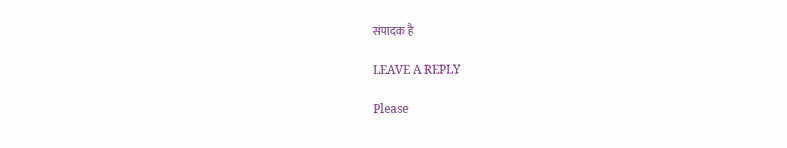संपादक है

LEAVE A REPLY

Please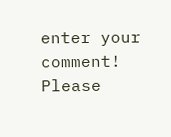enter your comment!
Please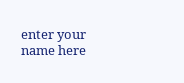enter your name here